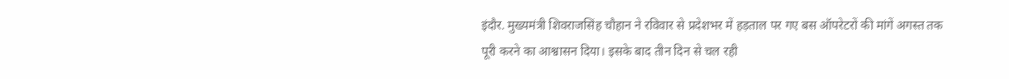इंदौर. मुख्यमंत्री शिवराजसिंह चौहान ने रविवार से प्रदेशभर में हड़ताल पर गए बस ऑपरेटरों की मांगें अगस्त तक पूरी करने का आश्वासन दिया। इसके बाद तीन दिन से चल रही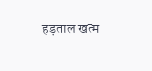हड़ताल खत्म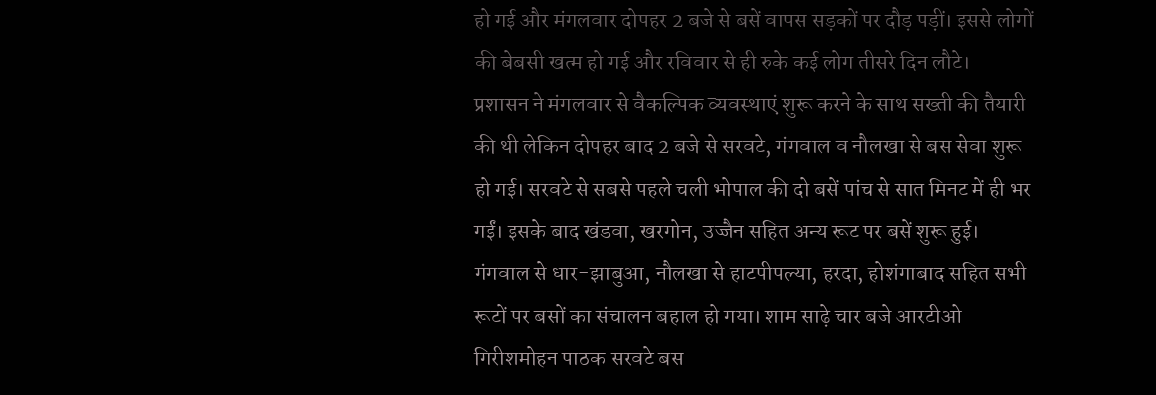हो गई और मंगलवार दोपहर 2 बजे से बसें वापस सड़कों पर दौड़ पड़ीं। इससे लोगों की बेबसी खत्म हो गई और रविवार से ही रुके कई लोग तीसरे दिन लौटे।
प्रशासन ने मंगलवार से वैकल्पिक व्यवस्थाएं शुरू करने के साथ सख्ती की तैयारी की थी लेकिन दोपहर बाद 2 बजे से सरवटे, गंगवाल व नौलखा से बस सेवा शुरू हो गई। सरवटे से सबसे पहले चली भोपाल की दो बसें पांच से सात मिनट में ही भर गईं। इसके बाद खंडवा, खरगोन, उज्जैन सहित अन्य रूट पर बसें शुरू हुई।
गंगवाल से धार-झाबुआ, नौलखा से हाटपीपल्या, हरदा, होशंगाबाद सहित सभी रूटों पर बसों का संचालन बहाल हो गया। शाम साढ़े चार बजे आरटीओ गिरीशमोहन पाठक सरवटे बस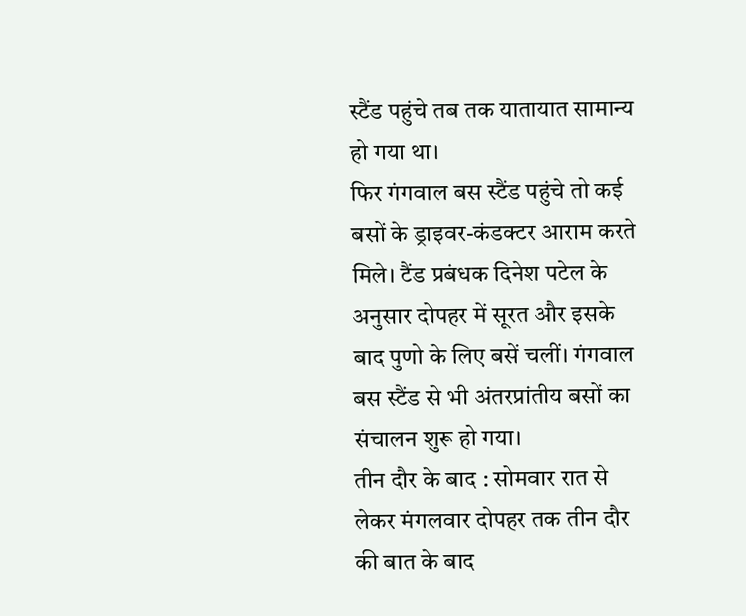स्टैंड पहुंचे तब तक यातायात सामान्य हो गया था।
फिर गंगवाल बस स्टैंड पहुंचे तो कई बसों के ड्राइवर-कंडक्टर आराम करते मिले। टैंड प्रबंधक दिनेश पटेल के अनुसार दोपहर में सूरत और इसके बाद पुणो के लिए बसें चलीं। गंगवाल बस स्टैंड से भी अंतरप्रांतीय बसों का संचालन शुरू हो गया।
तीन दौर के बाद : सोमवार रात से लेकर मंगलवार दोपहर तक तीन दौर की बात के बाद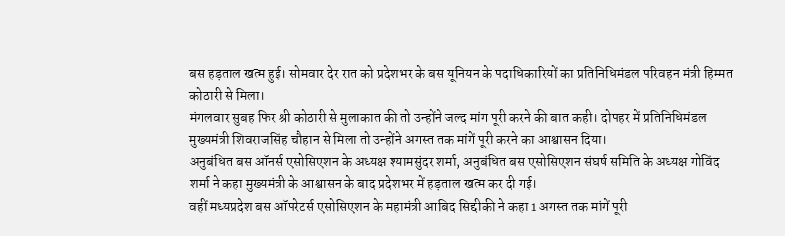बस हड़ताल खत्म हुई। सोमवार देर रात को प्रदेशभर के बस यूनियन के पदाधिकारियों का प्रतिनिधिमंडल परिवहन मंत्री हिम्मत कोठारी से मिला।
मंगलवार सुबह फिर श्री कोठारी से मुलाकात की तो उन्होंने जल्द मांग पूरी करने की बात कही। दोपहर में प्रतिनिधिमंडल मुख्यमंत्री शिवराजसिंह चौहान से मिला तो उन्होंने अगस्त तक मांगें पूरी करने का आश्वासन दिया।
अनुबंधित बस ऑनर्स एसोसिएशन के अध्यक्ष श्यामसुंदर शर्मा, अनुबंधित बस एसोसिएशन संघर्ष समिति के अध्यक्ष गोविंद शर्मा ने कहा मुख्यमंत्री के आश्वासन के बाद प्रदेशभर में हड़ताल खत्म कर दी गई।
वहीं मध्यप्रदेश बस ऑपरेटर्स एसोसिएशन के महामंत्री आबिद सिद्दीकी ने कहा 1 अगस्त तक मांगें पूरी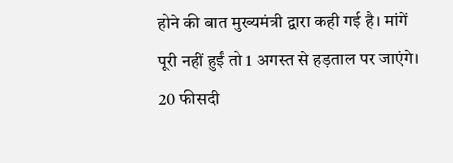होने की बात मुख्यमंत्री द्वारा कही गई है। मांगें पूरी नहीं हुईं तो 1 अगस्त से हड़ताल पर जाएंगे।
20 फीसदी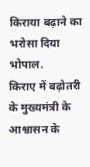किराया बढ़ाने का भरोसा दिया
भोपाल.
किराए में बढ़ोतरी के मुख्यमंत्री के आश्वासन के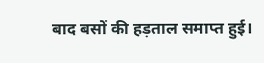बाद बसों की हड़ताल समाप्त हुई।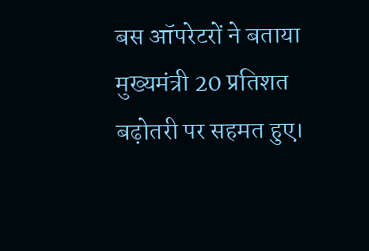बस ऑपरेटरों ने बताया मुख्यमंत्री 20 प्रतिशत बढ़ोतरी पर सहमत हुए।